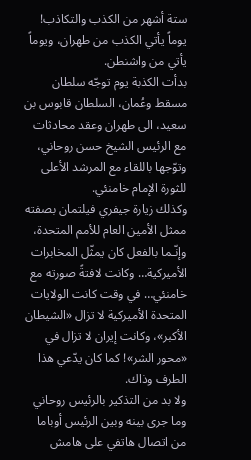ستة أشهر من الكذب والتكاذب!
يوماً يأتي الكذب من طهران، ويوماً يأتي من واشنطن.
بدأت الكذبة يوم توجّه سلطان مسقط وعُمان، السلطان قابوس بن سعيد، الى طهران وعقد محادثات مع الرئيس الشيخ حسن روحاني، وتوّجها باللقاء مع المرشد الأعلى للثورة الإمام خامنئي.
وكذلك زيارة جيفري فيلتمان بصفته ممثل الأمين العام للأمم المتحدة، وإنّـما بالفعل كان يمثّل المخابرات الأميركية… وكانت لافتةً صورته مع خامنئي… في وقت كانت الولايات المتحدة الأميركية لا تزال «الشيطان الأكبر»، وكانت إيران لا تزال في «محور الشر»! كما كان يدّعي هذا الطرف وذاك.
ولا بد من التذكير بالرئيس روحاني وما جرى بينه وبين الرئيس أوباما من اتصال هاتفي على هامش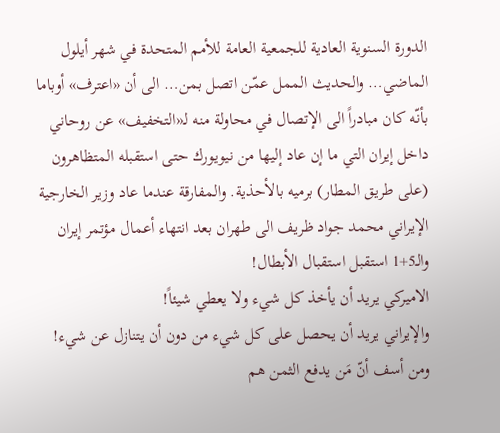الدورة السنوية العادية للجمعية العامة للأمم المتحدة في شهر أيلول الماضي… والحديث الممل عمّن اتصل بمن… الى أن «اعترف» أوباما بأنّه كان مبادراً الى الإتصال في محاولة منه لـ«التخفيف» عن روحاني داخل إيران التي ما إن عاد إليها من نيويورك حتى استقبله المتظاهرون (على طريق المطار) برميه بالأحذية. والمفارقة عندما عاد وزير الخارجية الإيراني محمد جواد ظريف الى طهران بعد انتهاء أعمال مؤتمر إيران والـ5+1 استقبل استقبال الأبطال!
الاميركي يريد أن يأخذ كل شيء ولا يعطي شيئاً!
والإيراني يريد أن يحصل على كل شيء من دون أن يتنازل عن شيء!
ومن أسف أنّ مَن يدفع الثمن هم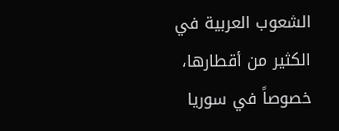الشعوب العربية في الكثير من أقطارها، خصوصاً في سوريا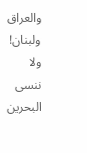والعراق ولبنان!
ولا ننسى البحرين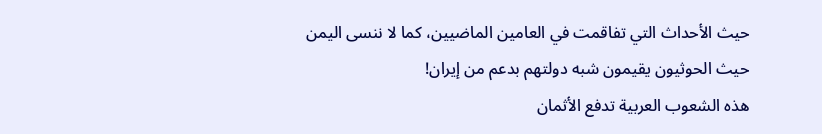حيث الأحداث التي تفاقمت في العامين الماضيين، كما لا ننسى اليمن حيث الحوثيون يقيمون شبه دولتهم بدعم من إيران!
هذه الشعوب العربية تدفع الأثمان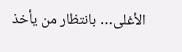الأغلى… بانتظار من يأخذ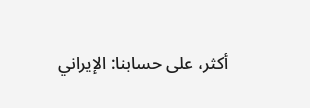أكثر، على حسابنا: الإيراني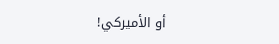أو الأميركي!